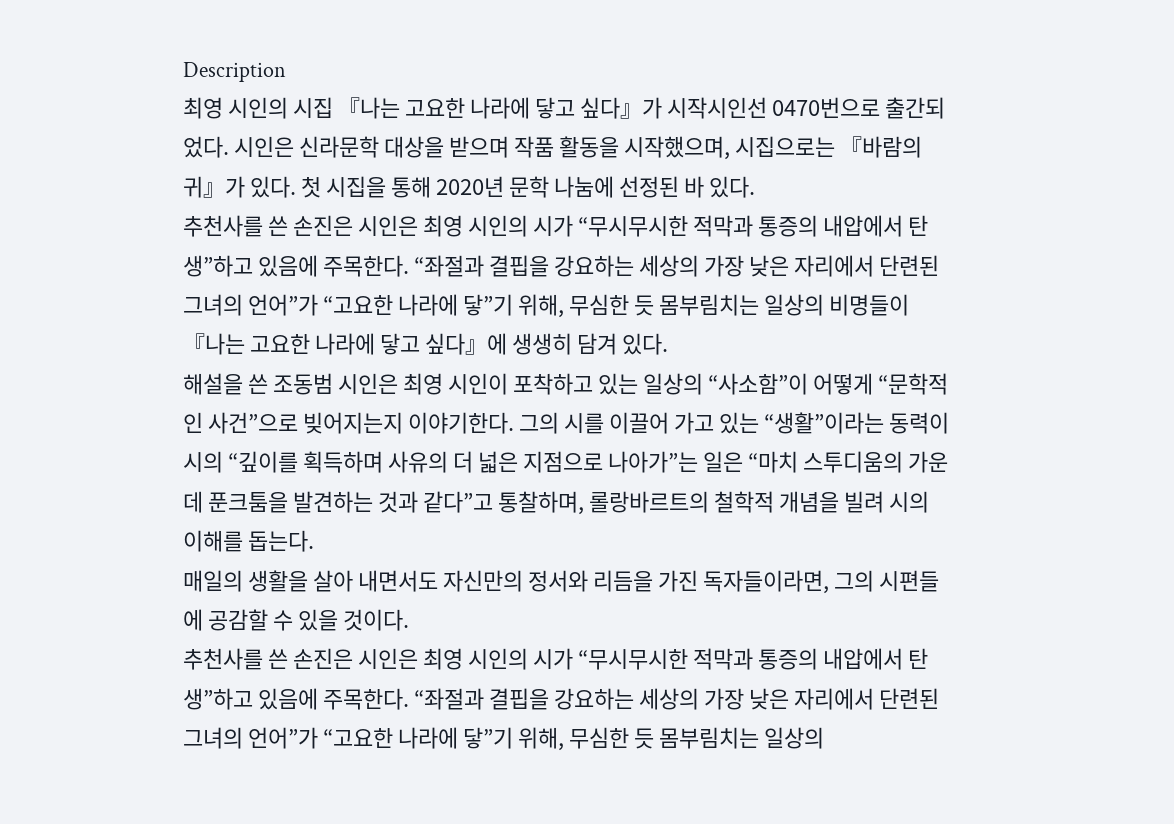Description
최영 시인의 시집 『나는 고요한 나라에 닿고 싶다』가 시작시인선 0470번으로 출간되었다. 시인은 신라문학 대상을 받으며 작품 활동을 시작했으며, 시집으로는 『바람의 귀』가 있다. 첫 시집을 통해 2020년 문학 나눔에 선정된 바 있다.
추천사를 쓴 손진은 시인은 최영 시인의 시가 “무시무시한 적막과 통증의 내압에서 탄생”하고 있음에 주목한다. “좌절과 결핍을 강요하는 세상의 가장 낮은 자리에서 단련된 그녀의 언어”가 “고요한 나라에 닿”기 위해, 무심한 듯 몸부림치는 일상의 비명들이 『나는 고요한 나라에 닿고 싶다』에 생생히 담겨 있다.
해설을 쓴 조동범 시인은 최영 시인이 포착하고 있는 일상의 “사소함”이 어떻게 “문학적인 사건”으로 빚어지는지 이야기한다. 그의 시를 이끌어 가고 있는 “생활”이라는 동력이 시의 “깊이를 획득하며 사유의 더 넓은 지점으로 나아가”는 일은 “마치 스투디움의 가운데 푼크툼을 발견하는 것과 같다”고 통찰하며, 롤랑바르트의 철학적 개념을 빌려 시의 이해를 돕는다.
매일의 생활을 살아 내면서도 자신만의 정서와 리듬을 가진 독자들이라면, 그의 시편들에 공감할 수 있을 것이다.
추천사를 쓴 손진은 시인은 최영 시인의 시가 “무시무시한 적막과 통증의 내압에서 탄생”하고 있음에 주목한다. “좌절과 결핍을 강요하는 세상의 가장 낮은 자리에서 단련된 그녀의 언어”가 “고요한 나라에 닿”기 위해, 무심한 듯 몸부림치는 일상의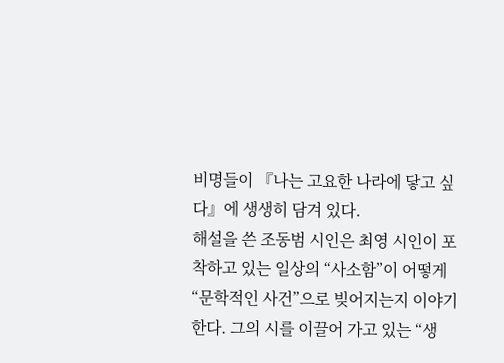비명들이 『나는 고요한 나라에 닿고 싶다』에 생생히 담겨 있다.
해설을 쓴 조동범 시인은 최영 시인이 포착하고 있는 일상의 “사소함”이 어떻게 “문학적인 사건”으로 빚어지는지 이야기한다. 그의 시를 이끌어 가고 있는 “생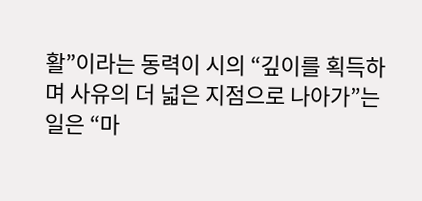활”이라는 동력이 시의 “깊이를 획득하며 사유의 더 넓은 지점으로 나아가”는 일은 “마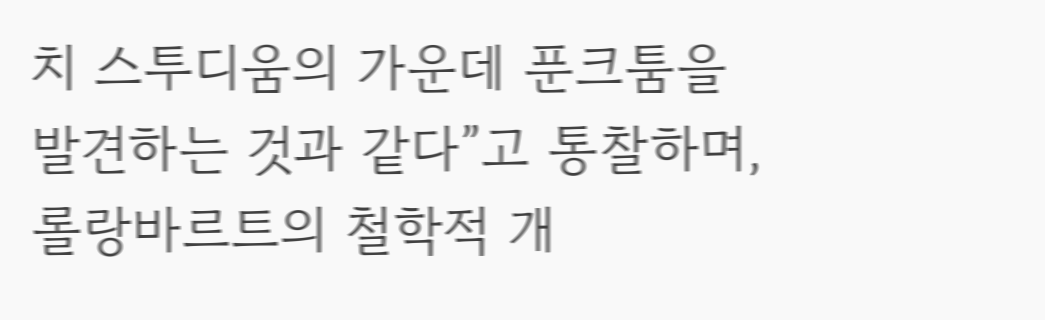치 스투디움의 가운데 푼크툼을 발견하는 것과 같다”고 통찰하며, 롤랑바르트의 철학적 개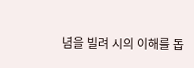념을 빌려 시의 이해를 돕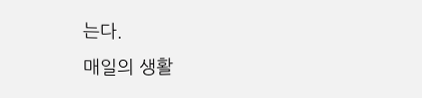는다.
매일의 생활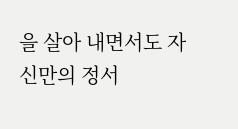을 살아 내면서도 자신만의 정서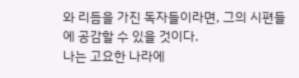와 리듬을 가진 독자들이라면, 그의 시편들에 공감할 수 있을 것이다.
나는 고요한 나라에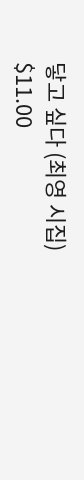닿고 싶다 (최영 시집)
$11.00